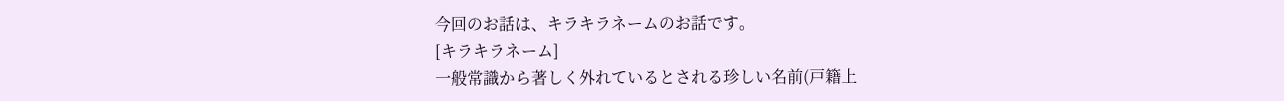今回のお話は、キラキラネームのお話です。
[キラキラネーム]
一般常識から著しく外れているとされる珍しい名前(戸籍上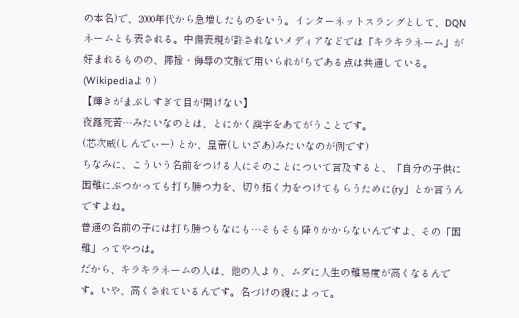の本名)で、2000年代から急増したものをいう。インターネットスラングとして、DQNネームとも表される。中傷表現が許されないメディアなどでは「キラキラネーム」が好まれるものの、揶揄・侮辱の文脈で用いられがちである点は共通している。(Wikipediaより)
【輝きがまぶしすぎて目が開けない】
夜露死苦…みたいなのとは、とにかく漢字をあてがうことです。
(芯次威(しんでぃー) とか、皇帝(しいざあ)みたいなのが例です)
ちなみに、こういう名前をつける人にそのことについて言及すると、「自分の子供に困難にぶつかっても打ち勝つ力を、切り拓く力をつけてもらうために(ry」とか言うんですよね。
普通の名前の子には打ち勝つもなにも…そもそも降りかからないんですよ、その「困難」ってやつは。
だから、キラキラネームの人は、他の人より、ムダに人生の難易度が高くなるんです。いや、高くされているんです。名づけの親によって。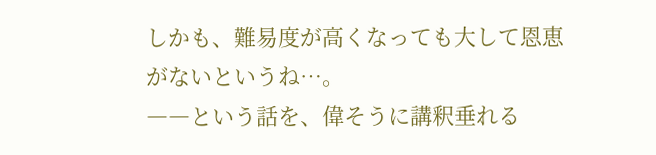しかも、難易度が高くなっても大して恩恵がないというね…。
――という話を、偉そうに講釈垂れる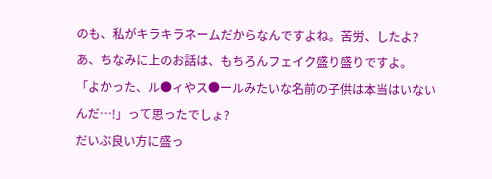のも、私がキラキラネームだからなんですよね。苦労、したよ?
あ、ちなみに上のお話は、もちろんフェイク盛り盛りですよ。
「よかった、ル●ィやス●ールみたいな名前の子供は本当はいないんだ…!」って思ったでしょ?
だいぶ良い方に盛っ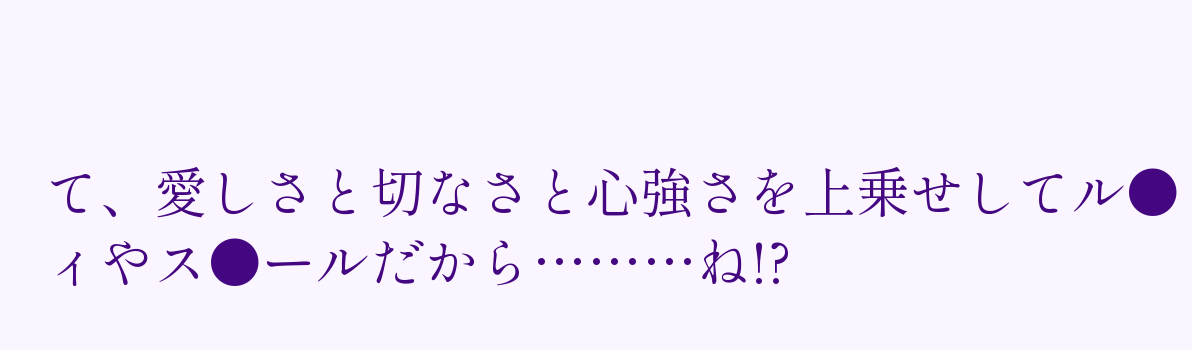て、愛しさと切なさと心強さを上乗せしてル●ィやス●ールだから………ね!?